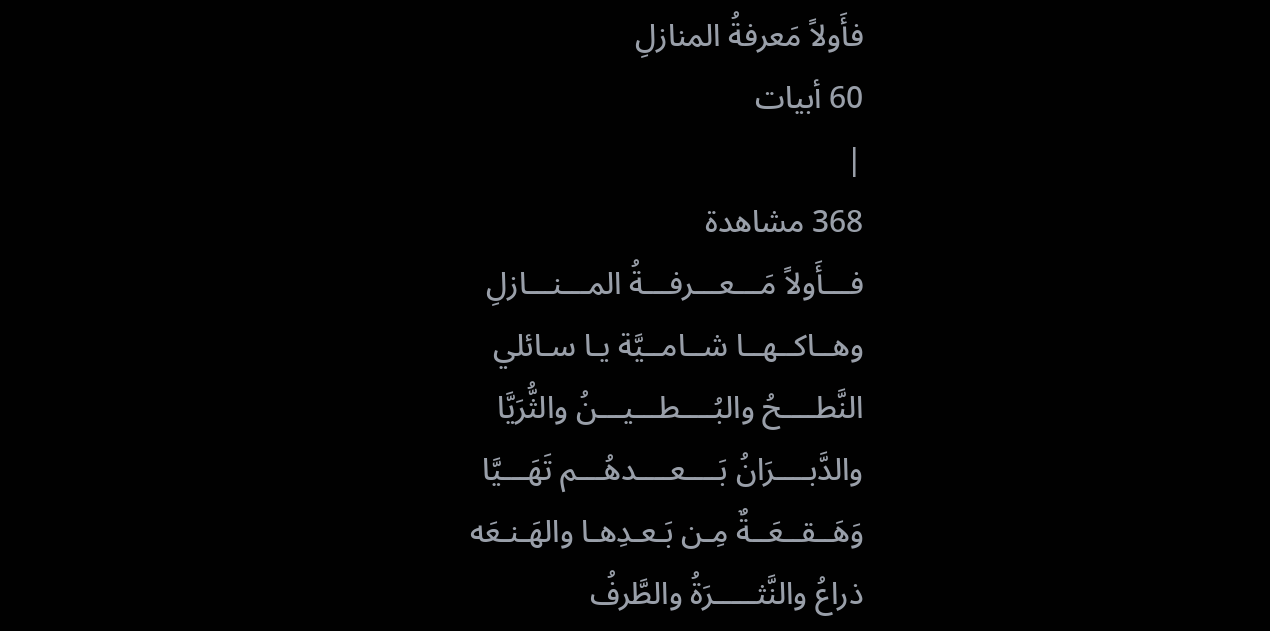فأَولاً مَعرفةُ المنازلِ
60 أبيات
|
368 مشاهدة
فـــأَولاً مَـــعـــرفـــةُ المـــنـــازلِ
وهــاكــهــا شــامــيَّة يـا سـائلي
النَّطــــحُ والبُــــطـــيـــنُ والثُّرَيَّا
والدَّبــــرَانُ بَــــعــــدهُـــم تَهَـــيَّا
وَهَــقــعَــةٌ مِـن بَـعـدِهـا والهَـنـعَه
ذراعُ والنَّثـــــرَةُ والطَّرفُ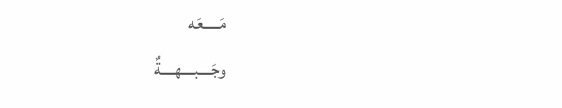مَـــــعَه
وجَــــبــــهــــةٌ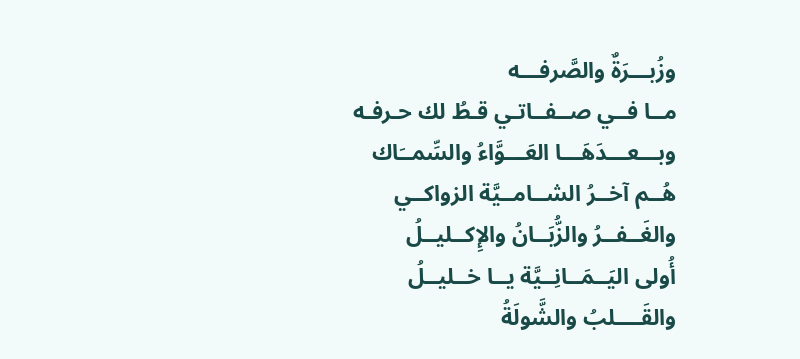وزُبـــرَةٌ والصَّرفـــه
مــا فــي صــفــاتـي قـطُ لك حـرفـه
وبـــعـــدَهَـــا العَـــوَّاءُ والسِّمــَاك
هُــم آخــرُ الشــامــيَّة الزواكــي
والغَــفــرُ والزُّبَــانُ والإِكــليــلُ
أُولى اليَــمَــانِــيَّة يــا خــليــلُ
والقَــــلبُ والشَّولَةُ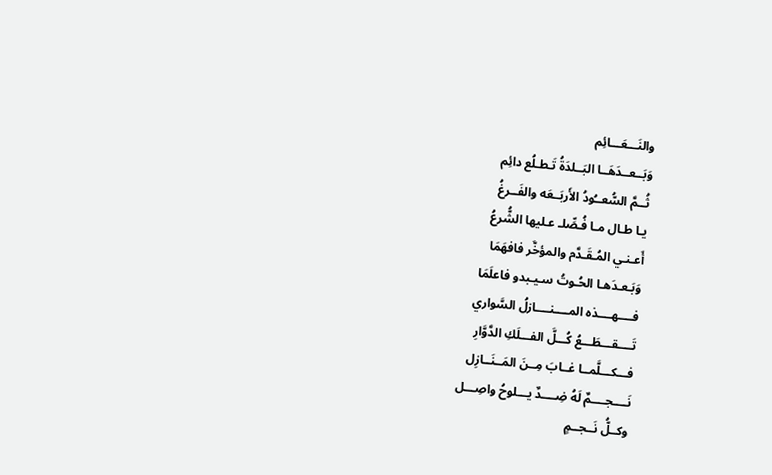والنَـــعَـــائِم
وَبَــعــدَهَــا البَــلدَةُ تَـطـلُع دائِم
ثُــمَّ السُّعــُودُ الأَربَــعَه والفَــرغُ
يـا طـال مـا فُـصِّلـ عـليها الشُّرعُ
أَعـنـي المُـقَـدَّم والمؤخَّر فافهَمَا
وَبَـعـدَهـا الحُـوتُ سـيـبدو فاعلَمَا
فــــهــــذه المــــنــــازلُ السَّواري
تَــــقـــطَـــعُ كُـــلَّ الفـــلَكِ الدَّوَّارِ
فـــكـــلَّمــا غــابَ مِــنَ المَــنَــازِل
نَــــجــــمٌ لَهُ ضِــــدٌ يـــلوحُ واصِـــل
وكــلُّ نَــجــمٍ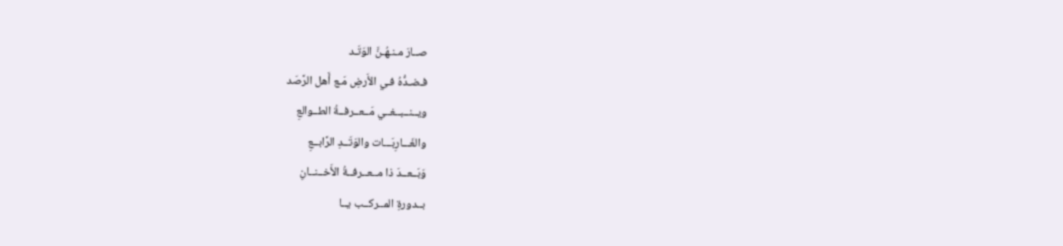صــارَ مـنـهُـنَّ الوَتَـد
فـضـدُّهُ فـي الأَرضِ مَـع أَهل الرَّصَد
ويــنــبــغــي مَــعــرفــةُ الطــوالعِ
والغَـــارِبَـــات والوَتَــدِ الرَّابــعِ
وَبَــعــدَ ذا مــعــرفــةُ الأَخــنــانِ
بــدورةِ المــركــب يــا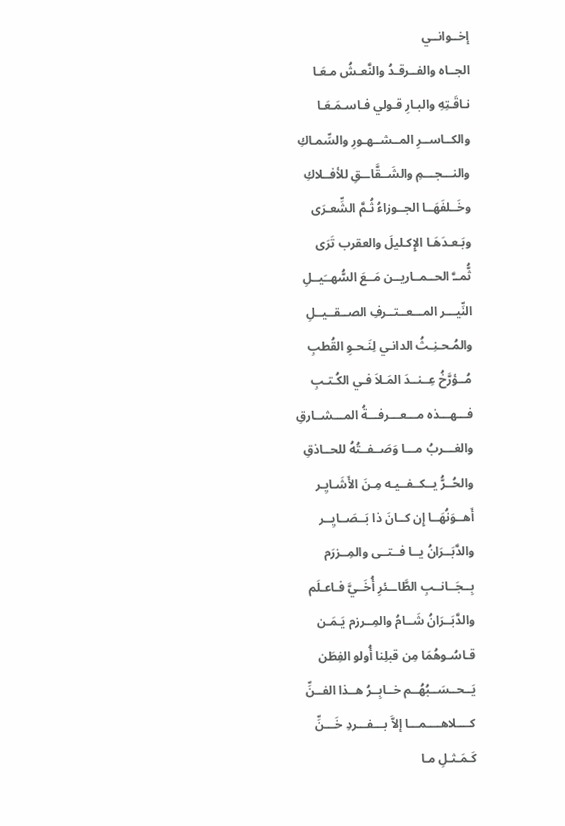إخــوانــي
الجــاه والفــرقـدُ والنَّعـشُ مـعَـا
نـاقَـتِهِ والبـارِ قـولي فـاسـمَـعَـا
والكــاســرِ المــشــهـورِ والسِّمـاكِ
والنـــجـــمِ والشَــقَّاــقِ للأفــلاكِ
وخَــلفَهَــا الجــوزاءُ ثُـمَّ الشِّعـرَى
وبَـعـدَهَـا الإِكـليلَ والعقرب تَرَى
ثُّمــَّ الحــمــاريــن مَــعَ السُّهــَيــلِ
النِّيـــر المـــعــتــرفِ الصــقــيــلِ
والمُـحـنِـثُ الدانـي لِنَـحـوِ القُطبِ
مُــؤرَّخُ عِــنــدَ المَـلاَ فـي الكُـتـبِ
فـــهـــذه مـــعـــرفـــةُ المـــشــارقِ
والغـــربُ مـــا وَصَــفــتُهُ للحــاذقِ
والحُــرُّ يــكــفــيـه مِـنَ الأَشَـايِـر
أَهــوَنُهَــا إِن كــانَ ذا بَــصَــايِــر
والدَّبَــرَانُ يــا فــتــى والمِــزرَم
بِــجَــانــبِ الطَّاــئرِ أُخَــيَّ فـاعـلَم
والدَّبَــرَانُ شَــامُ والمِــرزم يَـمَـن
قـاسُـوهُمَا مِن قبلِنا أُولو الفِطَن
يَــحــسَــبُهُــم خــابِــرُ هــذا الفــنِّ
كــــلاهــــمـــا إلاَّ بـــفـــردِ خَـــنِّ
كَـمَـثـلِ مـا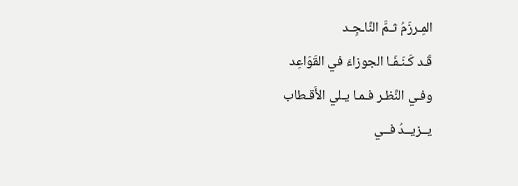المِـرزَمُ ثـمَّ النَّاـجِـد
قَـد كَـنَـفَـا الجوزاءَ في القَوَاعِد
وفـي النَّظـر فـمـا يـلي الأَقـطاب
يــزيــدُ فــي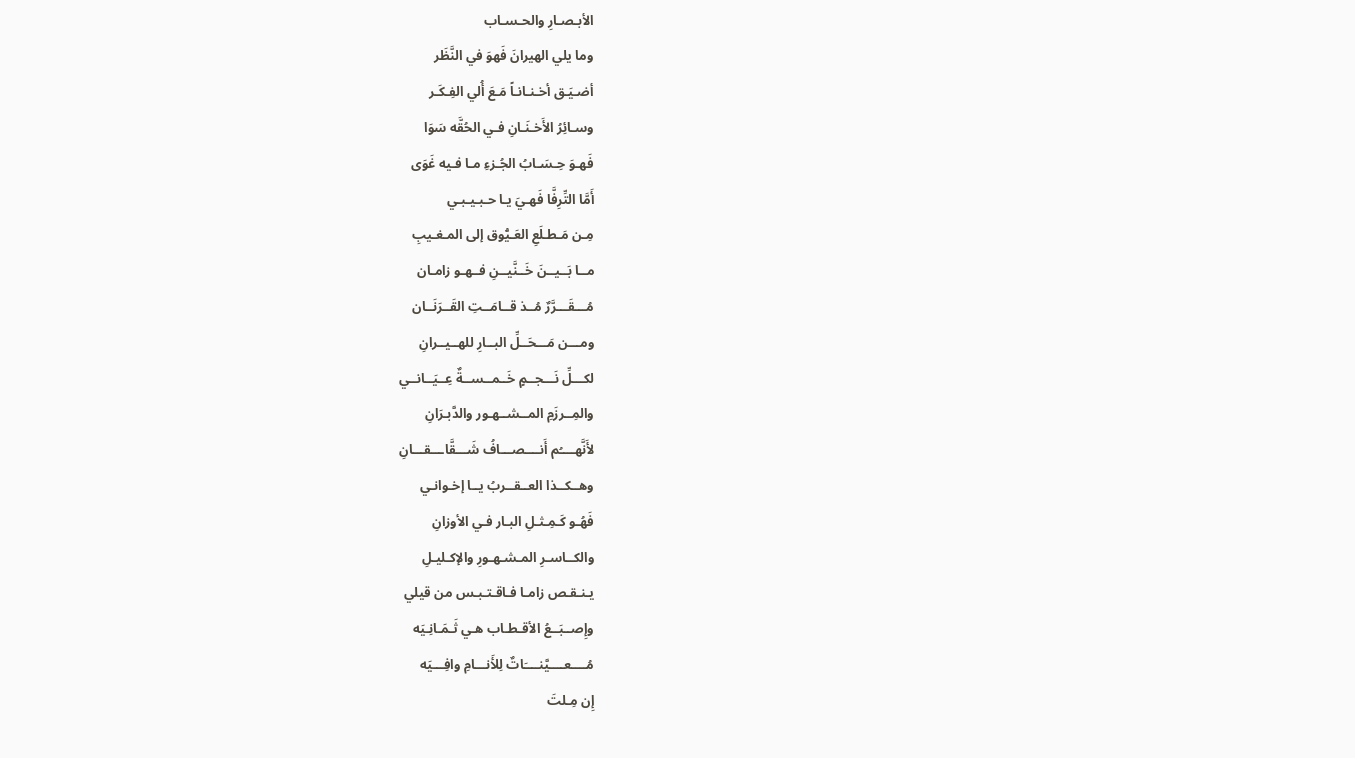الأبـصـارِ والحـسـاب
وما يلي الهيرانَ فَهوَ في النَّظَر
أضـيَـق أخـنـانـاً مَـعَ أُلي الفِـكَـر
وسـائِرُ الأَخـنَـانِ فـي الحُقَّه سَوَا
فَهـوَ حِـسَـابُ الجُـزءِ مـا فـيه غَوَى
أَمَّا التِّرِفَّا فَهـيَ يـا حـبـيـبـي
مِـن مَـطـلَعِ العَـيُّوق إلى المـغـيبِ
مــا بَــيــنَ خَــنَّيــنِ فــهـو زامـان
مُـــقَـــرَّرٌ مُــذ قــامَــتِ القَــرَنَــان
ومـــن مَـــحَــلِّ البــارِ للهــيــرانِ
لكـــلِّ نَـــجــمٍ خَــمــســةٌ عِــيَــانــي
والمِــرزَمِ المــشــهـور والدَّبـرَانِ
لأَنَّهــــُم أَنــــصـــافُ شَـــقَّاـــقـــانِ
وهــكــذا العــقــربُ يــا إخـوانـي
فَهُـو كَـمِـثـلِ البـار فـي الأوزانِ
والكــاسـرِ المـشـهـورِ والإكـليـلِ
يـنـقـص زامـا فـاقـتـبـس من قيلي
وإِصــبَــعُ الأقـطـاب هـي ثَـمَـانِـيَه
مُــــعــــيَّنــــَاتٌ لِلأَنـــامِ وافِـــيَه
إِن مِـلتَ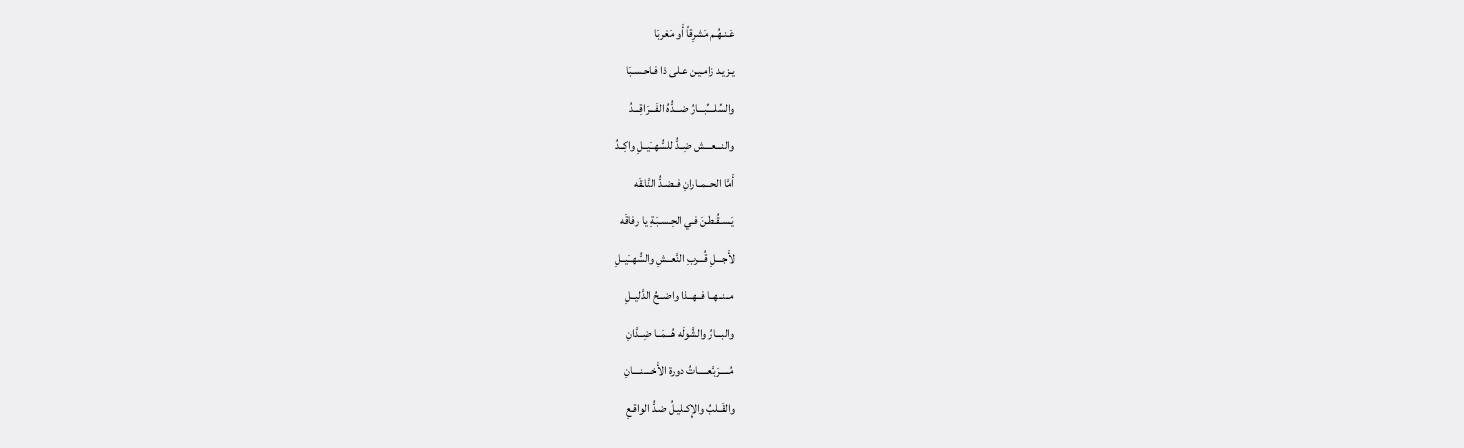عَـنـهُـم مَشرِقاً أَو مَغربَا
يـزيـد زامـيـن عـلى ذا فـاحـسـبَا
والسِّلــــِّبـــارُ ضـــدُّهُ الفَـــرَاقِـــدُ
والنـــعـــش ضِــدُّ للسُّهــَيــلِ واكِــدُ
أَمَّا الحــمــارانِ فــضـدُّ النَّاـقَه
يَـسـقُـطـنَ فـي الحِـسـبَـةِ يا رفاقَه
لأَجـــلِ قُـــربِ النَّعــشِ والسُّهــَيــلِ
مــنــهــا فــهــذا واضــحُ الدَّليــلِ
والبـــارُ والشَّولَه هُـــمَــا ضِــدَّانِ
مُـــــرَبَّعـــــاتُ دورة الأَخــــنــــانِ
والقَــلبُ والإِكـليـلُ ضـدُّ الواقـعِ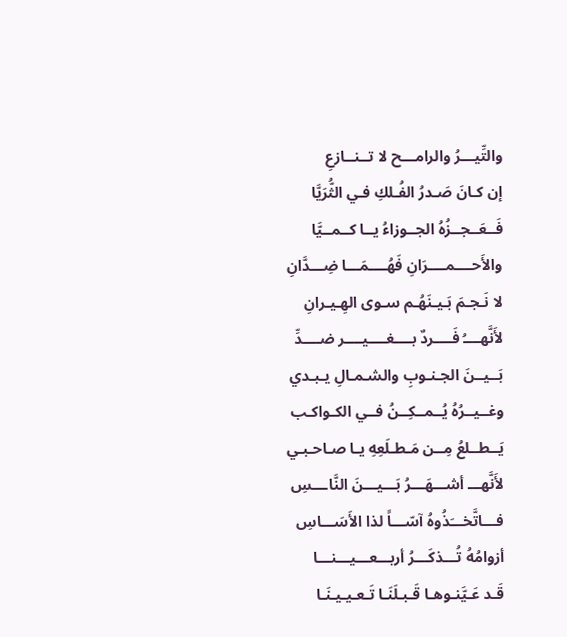والتِّيـــرُ والرامـــح لا تــنــازعِ
إن كـانَ صَـدرُ الفُـلكِ فـي الثُّرَيَّا
فَــعَــجــزُهُ الجــوزاءُ يــا كــمــيَّا
والأَحــــمــــرَانِ فَهُــــمَـــا ضِـــدَّانِ
لا نَـجـمَ بَـيـنَهُـم سـوى الهِـيـرانِ
لأَنَّهــــُ فَــــردٌ بــــغــــيــــر ضــــدِّ
بَــيــنَ الجـنـوبِ والشـمـالِ يـبـدي
وغــيــرُهُ يُــمــكِــنُ فــي الكـواكـب
يَــطــلعُ مِــن مَـطـلَعِهِ يـا صـاحـبـي
لأَنَّهـــ أشـــهَـــرُ بَـــيـــنَ النَّاـــسِ
فـــاتَّخـــَذُوهُ آسّـــاً لذا الأَسَـــاسِ
أزوامُهُ تُـــذكَـــرُ أربـــعـــيـــنـــا
قَـد عَـيَّنـوهـا قَـبـلَنَـا تَـعـيـيـنَـا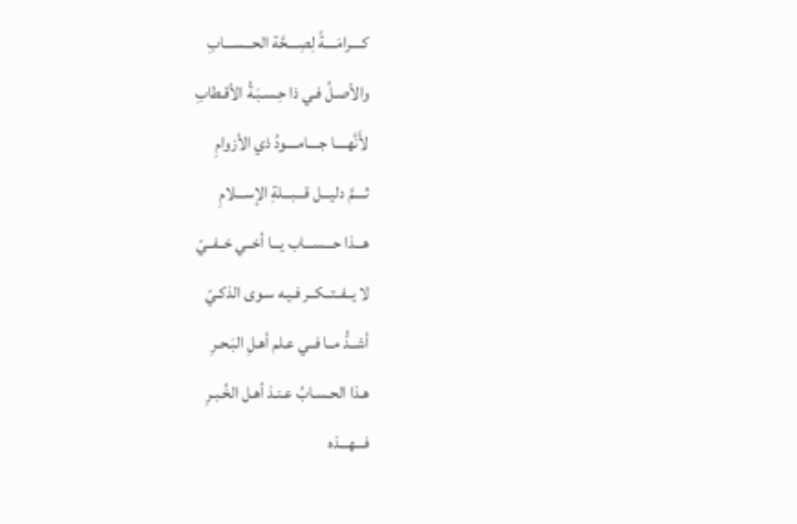كــــرامَــــةً لِصِــــحَّة الحـــســـابِ
والأصـلُ فـي ذا حِـسـبَـةُ الأقـطابِ
لأَنَّهــــا جــــامــــودُ ذي الأزوامِ
ثــــمَّ دليـــل قـــبـــلةِ الإســـلامِ
هـــذا حـــســـاب يـــا أخــي خــفــيّ
لا يــفــتــكــر فـيـه سـوى الذكـيّ
أشــدُّ مــا فــي عـلم أهـلِ البَـحـرِ
هـذا الحـسـابُ عـنـذ أهـل الخُـبـرِ
فـــهـــذه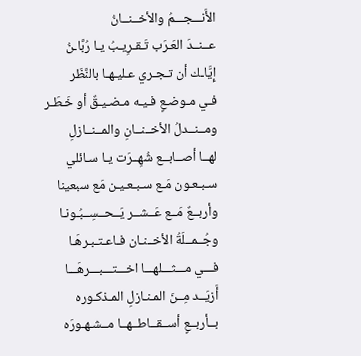الأَنـــجـــمُ والأخــنــانُ
عــنــدَ العَـرَب تَـقـرِيـبُ يـا رُبَّاـنُ
إِيَّاـك أن تـجـري عـليـهـا بالنَّظَر
فـي مـوضـعٍ فـيـه مـضـيـقٌ أو خَـطَـر
ومــنــدلُ الأخــنــانِ والمــنــازلِ
لهــا أصــابــع شُهِــرَت يـا سـائلي
سـبـعـون مَـع سـبـعـيـن مَع سبعينا
وأربــعٌ مَــع عَــشــر يَــحــسِــبُـونـا
وجُــمــلَةُ الأخــنـان فـاعـتـبـرهَـا
فـــي مـــثـــلهـــا اخـــتـــبـــرهَـــا
أَزيَــد مِــنَ المـنـازلِ المـذكـوره
بــأربــعٍ أســقــاطــهــا مــشـهـورَه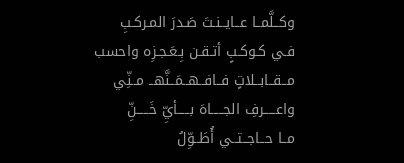وكــلَّمــا عــايــنـتَ صَـدرَ المـركـبِ
فـي كـوكـبٍ أتـقـن بِـعَـجـزِه واحسب
مــقــابــلاتٍ فــافــهــمَــنَّهــ مــنِّي
واعـــــرفِ الجـــــاهَ بـــــأيِّ خَـــــنِّ
مــا حــاجــتــي أُطَــوِّلُ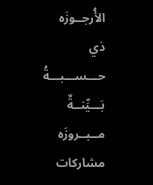الأُرجــوزَه
ذي حـــســـبـــةُ بَـــيِّنــةٌ مــبــروزَه
مشاركات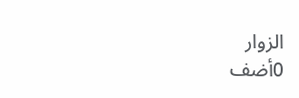الزوار
0أضف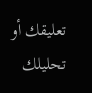تعليقك أو تحليلك